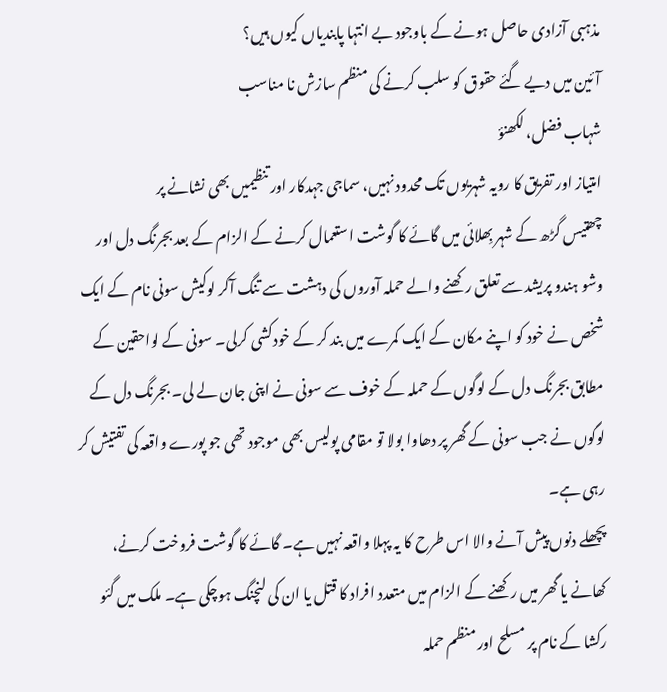مذہبی آزادی حاصل ہونے کے باوجود بے انتہا پابندیاں کیوں ہیں؟
آئین میں دیے گئے حقوق کو سلب کرنے کی منظم سازش نا مناسب
شہاب فضل، لکھنؤ
امتیاز اور تفریق کا رویہ شہریوں تک محدود نہیں، سماجی جہدکار اور تنظیمیں بھی نشانے پر
چھتیس گڑھ کے شہر بِھلائی میں گائے کا گوشت استعمال کرنے کے الزام کے بعد بجرنگ دل اور وشو ہندو پریشد سے تعلق رکھنے والے حملہ آوروں کی دہشت سے تنگ آکر لوکیش سونی نام کے ایک شخص نے خود کو اپنے مکان کے ایک کمرے میں بند کر کے خودکشی کرلی۔ سونی کے لواحقین کے مطابق بجرنگ دل کے لوگوں کے حملہ کے خوف سے سونی نے اپنی جان لے لی۔ بجرنگ دل کے لوگوں نے جب سونی کے گھر پر دھاوا بولا تو مقامی پولیس بھی موجود تھی جو پورے واقعہ کی تفتیش کر رہی ہے۔
پچھلے دنوں پیش آنے والا اس طرح کا یہ پہلا واقعہ نہیں ہے۔ گائے کا گوشت فروخت کرنے، کھانے یا گھر میں رکھنے کے الزام میں متعدد افراد کا قتل یا ان کی لنچنگ ہوچکی ہے۔ ملک میں گئو رکشا کے نام پر مسلح اور منظم حملہ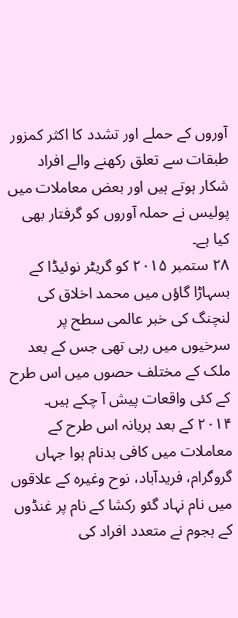آوروں کے حملے اور تشدد کا اکثر کمزور طبقات سے تعلق رکھنے والے افراد شکار ہوتے ہیں اور بعض معاملات میں پولیس نے حملہ آوروں کو گرفتار بھی کیا ہے۔
۲۸ ستمبر ۲۰۱۵ کو گریٹر نوئیڈا کے بسہاڑا گاؤں میں محمد اخلاق کی لنچنگ کی خبر عالمی سطح پر سرخیوں میں رہی تھی جس کے بعد ملک کے مختلف حصوں میں اس طرح کے کئی واقعات پیش آ چکے ہیں۔ ۲۰۱۴ کے بعد ہریانہ اس طرح کے معاملات میں کافی بدنام ہوا جہاں گروگرام، فریدآباد، نوح وغیرہ کے علاقوں میں نام نہاد گئو رکشا کے نام پر غنڈوں کے ہجوم نے متعدد افراد کی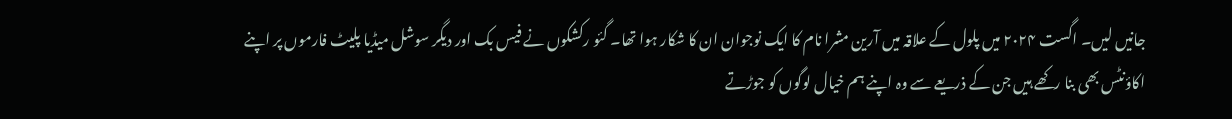جانیں لیں۔ اگست ۲۰۲۴ میں پلول کے علاقہ میں آرین مشرا نام کا ایک نوجوان ان کا شکار ہوا تھا۔ گئو رکشکوں نے فیس بک اور دیگر سوشل میڈیا پلیٹ فارموں پر اپنے اکاؤنٹس بھی بنا رکھے ہیں جن کے ذریعے سے وہ اپنے ہم خیال لوگوں کو جوڑتے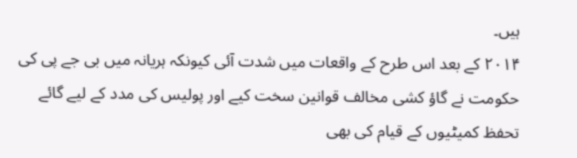ہیں۔
۲۰۱۴ کے بعد اس طرح کے واقعات میں شدت آئی کیونکہ ہریانہ میں بی جے پی کی حکومت نے گاؤ کشی مخالف قوانین سخت کیے اور پولیس کی مدد کے لیے گائے تحفظ کمیٹیوں کے قیام کی بھی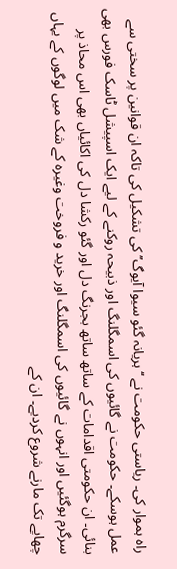راہ ہموار کی۔ ریاستی حکومت نے ‘‘ہریانہ گئو سیوا آیوگ’’ کی تشکیل کی تاکہ ان قوانین پر سختی سے عمل ہوسکے۔ حکومت نے گائیوں کی اسمگلنگ اور ذبیحہ روکنے کے لیے ایک اسپیشل ٹاسک فورس بھی بنائی۔ ان حکومتی اقدامات کے ساتھ ساتھ بجرنگ دل اور گئو رکشا دل کی اکائیاں بھی اس محاذ پر سرگرم ہوگئیں اور انہوں نے گائیوں کی اسمگلنگ اور خرید و فروخت وغیرہ کے شک میں لوگوں کے یہاں چھاپے تک مارنے شروع کردیے۔ ان کے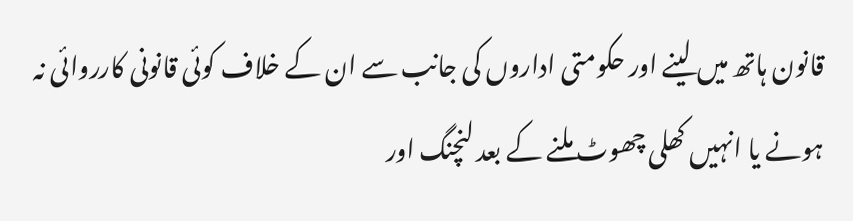قانون ہاتھ میں لینے اور حکومتی اداروں کی جانب سے ان کے خلاف کوئی قانونی کارروائی نہ ہونے یا انہیں کھلی چھوٹ ملنے کے بعد لنچنگ اور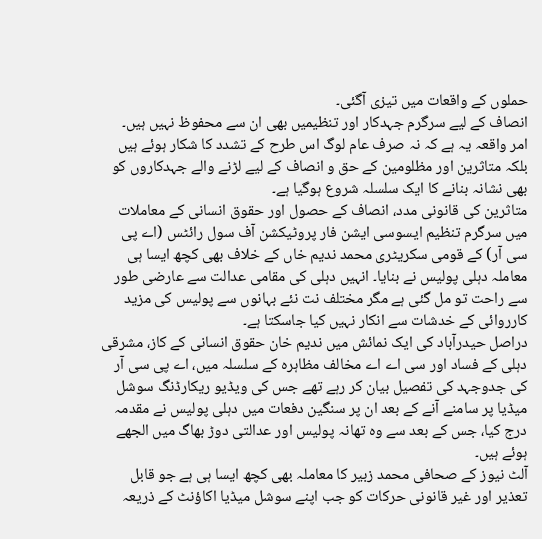حملوں کے واقعات میں تیزی آگئی۔
انصاف کے لیے سرگرم جہدکار اور تنظیمیں بھی ان سے محفوظ نہیں ہیں۔
امر واقعہ یہ ہے کہ نہ صرف عام لوگ اس طرح کے تشدد کا شکار ہوئے ہیں بلکہ متاثرین اور مظلومین کے حق و انصاف کے لیے لڑنے والے جہدکاروں کو بھی نشانہ بنانے کا ایک سلسلہ شروع ہوگیا ہے۔
متاثرین کی قانونی مدد، انصاف کے حصول اور حقوق انسانی کے معاملات میں سرگرم تنظیم ایسوسی ایشن فار پروٹیکشن آف سول رائٹس (اے پی سی آر) کے قومی سکریٹری محمد ندیم خاں کے خلاف بھی کچھ ایسا ہی معاملہ دہلی پولیس نے بنایا۔ انہیں دہلی کی مقامی عدالت سے عارضی طور سے راحت تو مل گئی ہے مگر مختلف نت نئے بہانوں سے پولیس کی مزید کارروائی کے خدشات سے انکار نہیں کیا جاسکتا ہے۔
دراصل حیدرآباد کی ایک نمائش میں ندیم خان حقوق انسانی کے کاز، مشرقی دہلی کے فساد اور سی اے اے مخالف مظاہرہ کے سلسلہ میں، اے پی سی آر کی جدوجہد کی تفصیل بیان کر رہے تھے جس کی ویڈیو ریکارڈنگ سوشل میڈیا پر سامنے آنے کے بعد ان پر سنگین دفعات میں دہلی پولیس نے مقدمہ درج کیا، جس کے بعد سے وہ تھانہ پولیس اور عدالتی دوڑ بھاگ میں الجھے ہوئے ہیں۔
آلٹ نیوز کے صحافی محمد زبیر کا معاملہ بھی کچھ ایسا ہی ہے جو قابل تعذیر اور غیر قانونی حرکات کو جب اپنے سوشل میڈیا اکاؤنٹ کے ذریعہ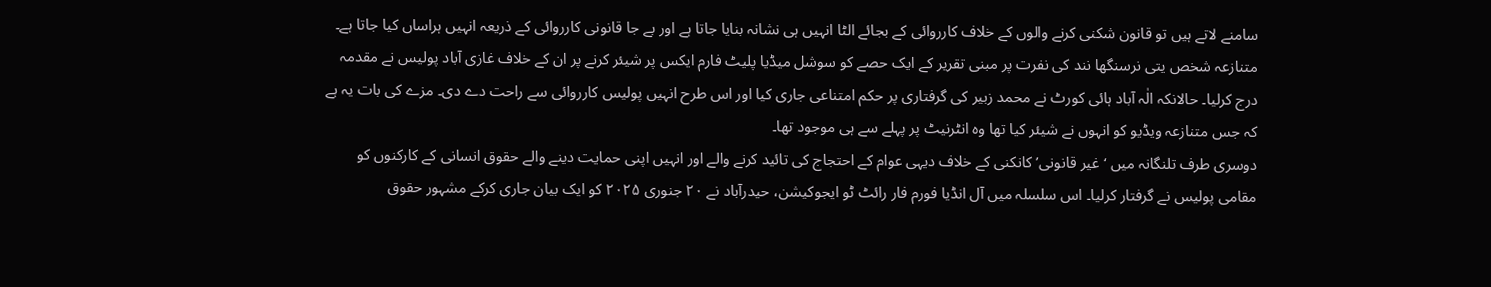سامنے لاتے ہیں تو قانون شکنی کرنے والوں کے خلاف کارروائی کے بجائے الٹا انہیں ہی نشانہ بنایا جاتا ہے اور بے جا قانونی کارروائی کے ذریعہ انہیں ہراساں کیا جاتا ہے۔ متنازعہ شخص یتی نرسنگھا نند کی نفرت پر مبنی تقریر کے ایک حصے کو سوشل میڈیا پلیٹ فارم ایکس پر شیئر کرنے پر ان کے خلاف غازی آباد پولیس نے مقدمہ درج کرلیا۔ حالانکہ الٰہ آباد ہائی کورٹ نے محمد زبیر کی گرفتاری پر حکم امتناعی جاری کیا اور اس طرح انہیں پولیس کارروائی سے راحت دے دی۔ مزے کی بات یہ ہے کہ جس متنازعہ ویڈیو کو انہوں نے شیئر کیا تھا وہ انٹرنیٹ پر پہلے سے ہی موجود تھا۔
دوسری طرف تلنگانہ میں ‘غیر قانونی’ کانکنی کے خلاف دیہی عوام کے احتجاج کی تائید کرنے والے اور انہیں اپنی حمایت دینے والے حقوق انسانی کے کارکنوں کو مقامی پولیس نے گرفتار کرلیا۔ اس سلسلہ میں آل انڈیا فورم فار رائٹ ٹو ایجوکیشن، حیدرآباد نے ۲۰ جنوری ۲۰۲۵ کو ایک بیان جاری کرکے مشہور حقوق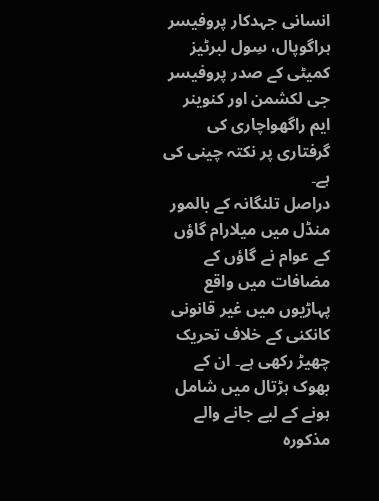انسانی جہدکار پروفیسر ہراگوپال، سِول لبرٹیز کمیٹی کے صدر پروفیسر جی لکشمن اور کنوینر ایم راگھواچاری کی گرفتاری پر نکتہ چینی کی ہے۔
دراصل تلنگانہ کے بالمور منڈل میں میلارام گاؤں کے عوام نے گاؤں کے مضافات میں واقع پہاڑیوں میں غیر قانونی کانکنی کے خلاف تحریک چھیڑ رکھی ہے۔ ان کے بھوک ہڑتال میں شامل ہونے کے لیے جانے والے مذکورہ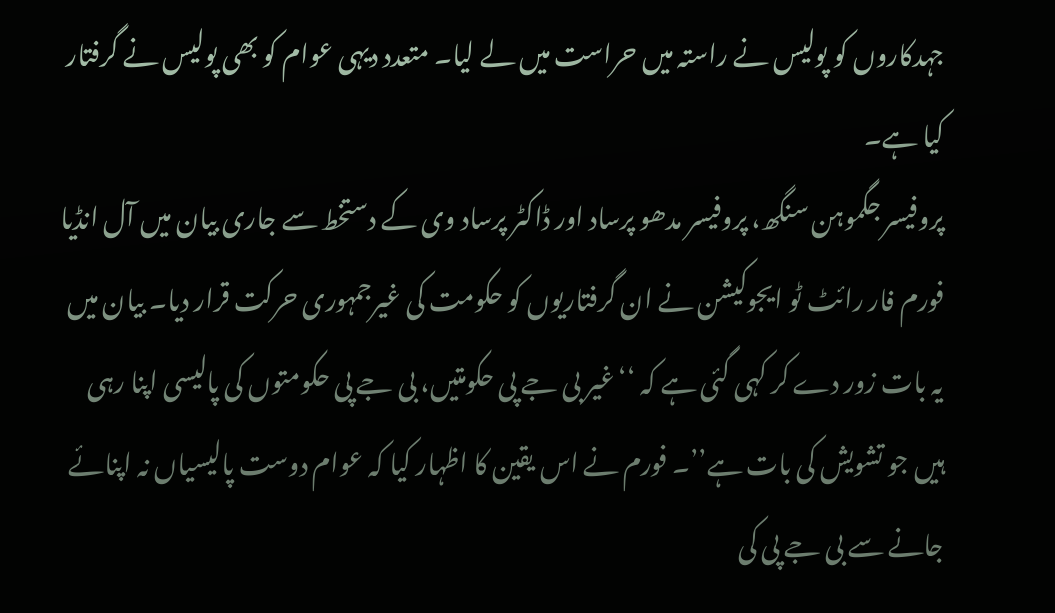جہدکاروں کو پولیس نے راستہ میں حراست میں لے لیا۔ متعدد دیہی عوام کو بھی پولیس نے گرفتار کیا ہے۔
پروفیسر جگموہن سنگھ، پروفیسر مدھو پرساد اور ڈاکٹر پرساد وی کے دستخط سے جاری بیان میں آل انڈیا فورم فار رائٹ ٹو ایجوکیشن نے ان گرفتاریوں کو حکومت کی غیرجمہوری حرکت قرار دیا۔ بیان میں یہ بات زور دے کر کہی گئی ہے کہ ‘‘غیر بی جے پی حکومتیں، بی جے پی حکومتوں کی پالیسی اپنا رہی ہیں جو تشویش کی بات ہے’’۔ فورم نے اس یقین کا اظہار کیا کہ عوام دوست پالیسیاں نہ اپنائے جانے سے بی جے پی کی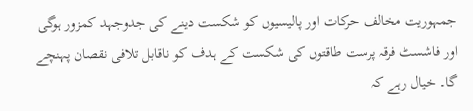جمہوریت مخالف حرکات اور پالیسیوں کو شکست دینے کی جدوجہد کمزور ہوگی اور فاشسٹ فرقہ پرست طاقتوں کی شکست کے ہدف کو ناقابل تلافی نقصان پہنچے گا۔ خیال رہے کہ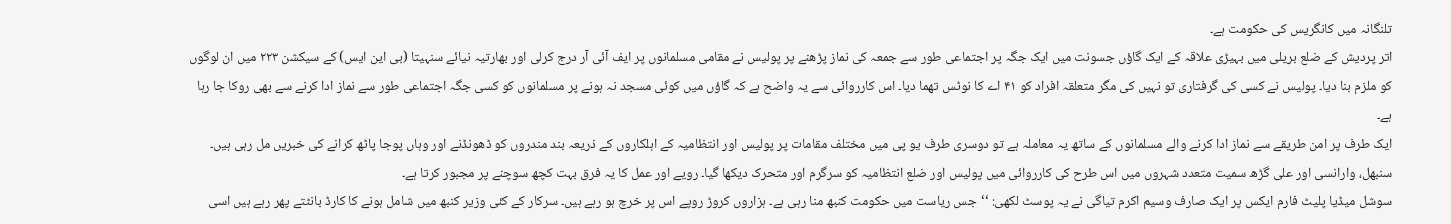تلنگانہ میں کانگریس کی حکومت ہے۔
اتر پردیش کے ضلع بریلی میں بہیڑی علاقہ کے ایک گاؤں جسونت میں ایک جگہ پر اجتماعی طور سے جمعہ کی نماز پڑھنے پر پولیس نے مقامی مسلمانوں پر ایف آئی آر درج کرلی اور بھارتیہ نیائے سنہیتا (بی این ایس) کے سیکشن ۲۲۳ میں ان لوگوں کو ملزم بنا دیا۔ پولیس نے کسی کی گرفتاری تو نہیں کی مگر متعلقہ افراد کو ۴۱ اے کا نوٹس تھما دیا۔ اس کارروائی سے یہ واضح ہے کہ گاؤں میں کوئی مسجد نہ ہونے پر مسلمانوں کو کسی جگہ اجتماعی طور سے نماز ادا کرنے سے بھی روکا جا رہا ہے۔
ایک طرف پر امن طریقے سے نماز ادا کرنے والے مسلمانوں کے ساتھ یہ معاملہ ہے تو دوسری طرف یو پی میں مختلف مقامات پر پولیس اور انتظامیہ کے اہلکاروں کے ذریعہ بند مندروں کو ڈھونڈنے اور وہاں پوجا پاٹھ کرانے کی خبریں مل رہی ہیں۔ سنبھل، وارانسی اور علی گڑھ سمیت متعدد شہروں میں اس طرح کی کارروائی میں پولیس اور ضلع انتظامیہ کو سرگرم اور متحرک دیکھا گیا۔ رویے اور عمل کا یہ فرق بہت کچھ سوچنے پر مجبور کرتا ہے۔
سوشل میڈیا پلیٹ فارم ایکس پر ایک صارف وسیم اکرم تیاگی نے یہ پوسٹ لکھی: ‘‘جس ریاست میں حکومت کنبھ منا رہی ہے۔ ہزاروں کروڑ روپے اس پر خرچ ہو رہے ہیں۔ سرکار کے کئی وزیر کنبھ میں شامل ہونے کا کارڈ بانٹتے پھر رہے ہیں اسی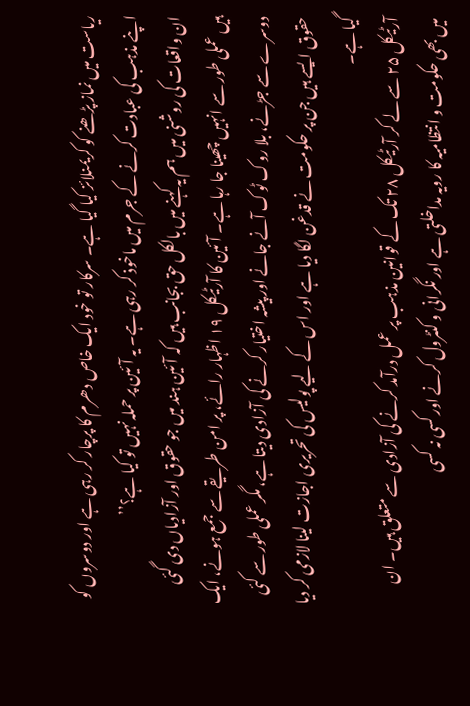ریاست میں نماز پڑھنے کو کریمنلائز کیا گیا ہے۔ سرکار تو خود ایک خاص دھرم کا پرچار کر رہی ہے اور دوسروں کو اپنے مذہب کی عبادت کرنے کے جرم میں ماخوذ کر رہی ہے۔ یہ آئین پر حملہ نہیں تو کیا ہے؟’’
ان واقعات کی روشنی میں ہم یہ کہنے میں بالکل حق بجانب ہیں کہ آئین ہند میں جو حقوق اور آزادیاں دی گئی ہیں عملی طور سے انہیں چھینا جا رہا ہے۔ آئین کا آرٹیکل ۱۹ اظہار رائے، پر امن طریقے سے جمع ہونے، ایک دوسرے سے جڑنے، بلا روک ٹوک آنے جانے اور پیشہ اختیار کرنے کی آزادی دیتا ہے، مگر عملی طور سے کئی حقوق ایسے ہیں جن پر حکومت نے قدغن لگا دیا ہے اور اس کے لیے پولیس کی تحریری اجازت لینا لازمی کر دیا گیا ہے۔
آرٹیکل ۲۵ سے لے کر آرٹیکل ۲۸ تک کے قوانین مذہب پر عمل درآمد کرنے کی آزادی سے متعلق ہیں۔ ان میں بھی حکومت و انتظامیہ کا رویہ مداخلتی ہے اور نگرانی و کنٹرول کرنے اور کسی نہ کسی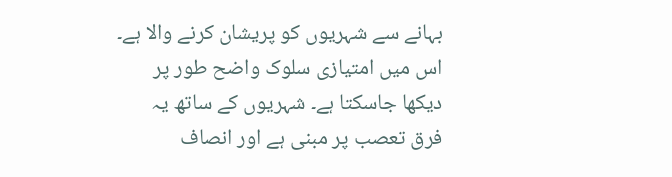بہانے سے شہریوں کو پریشان کرنے والا ہے۔ اس میں امتیازی سلوک واضح طور پر دیکھا جاسکتا ہے۔ شہریوں کے ساتھ یہ فرق تعصب پر مبنی ہے اور انصاف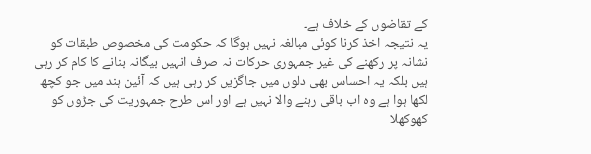کے تقاضوں کے خلاف ہے۔
یہ نتیجہ اخذ کرنا کوئی مبالغہ نہیں ہوگا کہ حکومت کی مخصوص طبقات کو نشانہ پر رکھنے کی غیر جمہوری حرکات نہ صرف انہیں بیگانہ بنانے کا کام کر رہی ہیں بلکہ یہ احساس بھی دلوں میں جاگزیں کر رہی ہیں کہ آئین ہند میں جو کچھ لکھا ہوا ہے وہ اب باقی رہنے والا نہیں ہے اور اس طرح جمہوریت کی جڑوں کو کھوکھلا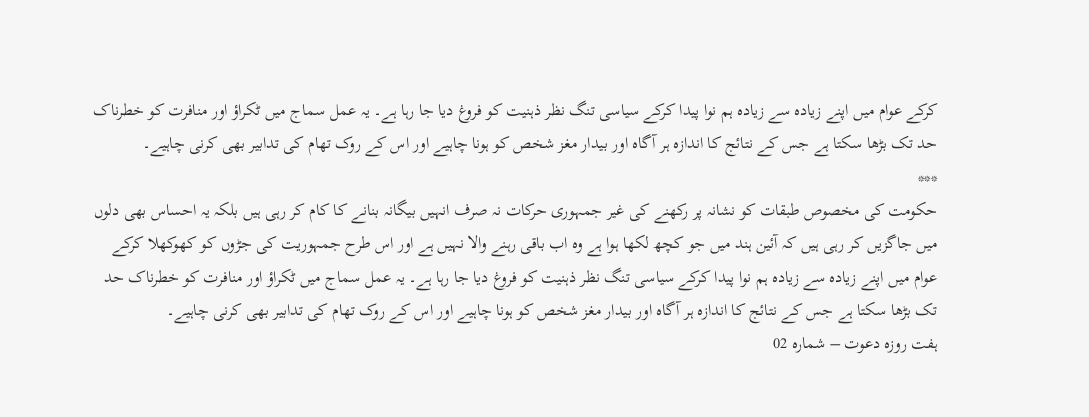کرکے عوام میں اپنے زیادہ سے زیادہ ہم نوا پیدا کرکے سیاسی تنگ نظر ذہنیت کو فروغ دیا جا رہا ہے۔ یہ عمل سماج میں ٹکراؤ اور منافرت کو خطرناک حد تک بڑھا سکتا ہے جس کے نتائج کا اندازہ ہر آگاہ اور بیدار مغز شخص کو ہونا چاہیے اور اس کے روک تھام کی تدابیر بھی کرنی چاہیے۔
***
حکومت کی مخصوص طبقات کو نشانہ پر رکھنے کی غیر جمہوری حرکات نہ صرف انہیں بیگانہ بنانے کا کام کر رہی ہیں بلکہ یہ احساس بھی دلوں میں جاگزیں کر رہی ہیں کہ آئین ہند میں جو کچھ لکھا ہوا ہے وہ اب باقی رہنے والا نہیں ہے اور اس طرح جمہوریت کی جڑوں کو کھوکھلا کرکے عوام میں اپنے زیادہ سے زیادہ ہم نوا پیدا کرکے سیاسی تنگ نظر ذہنیت کو فروغ دیا جا رہا ہے۔ یہ عمل سماج میں ٹکراؤ اور منافرت کو خطرناک حد تک بڑھا سکتا ہے جس کے نتائج کا اندازہ ہر آگاہ اور بیدار مغز شخص کو ہونا چاہیے اور اس کے روک تھام کی تدابیر بھی کرنی چاہیے۔
ہفت روزہ دعوت – شمارہ 02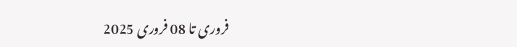فروری تا 08 فروری 2025